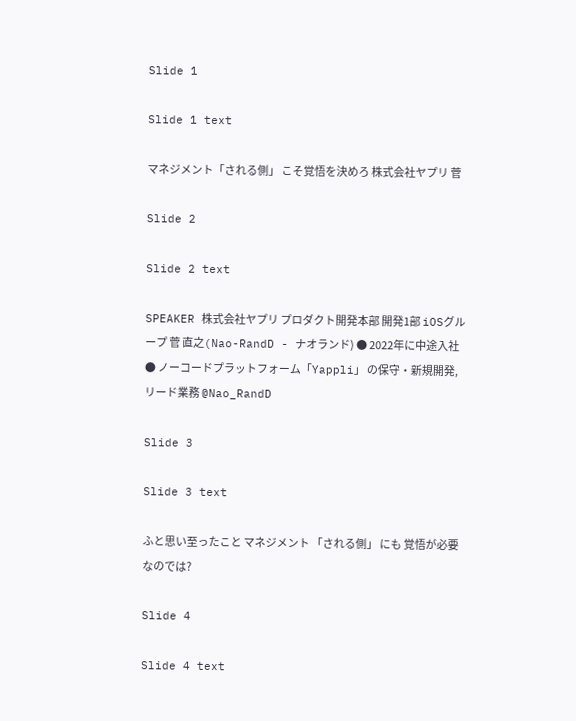Slide 1

Slide 1 text

マネジメント「される側」 こそ覚悟を決めろ 株式会社ヤプリ 菅

Slide 2

Slide 2 text

SPEAKER 株式会社ヤプリ プロダクト開発本部 開発1部 iOSグループ 菅 直之(Nao-RandD - ナオランド) ● 2022年に中途⼊社 ● ノーコードプラットフォーム「Yappli」 の保守‧新規開発, リード業務 @Nao_RandD

Slide 3

Slide 3 text

ふと思い⾄ったこと マネジメント 「される側」 にも 覚悟が必要なのでは?

Slide 4

Slide 4 text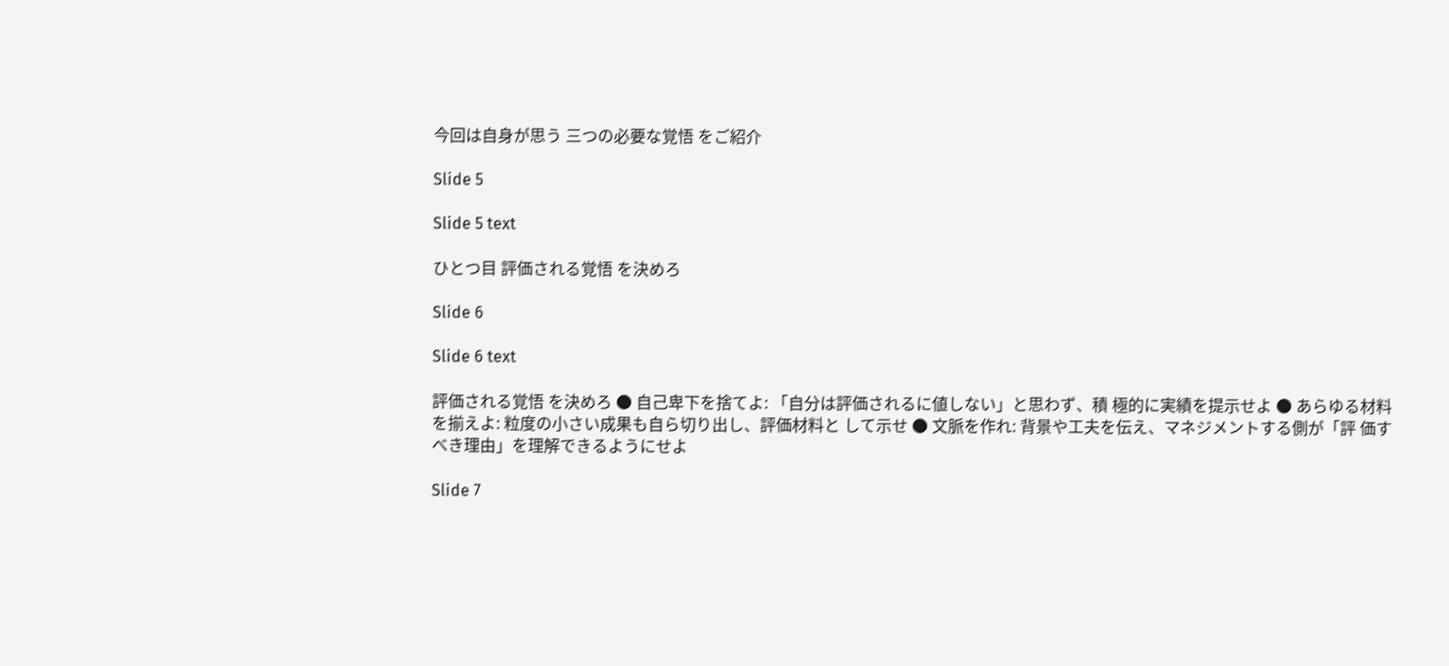今回は⾃⾝が思う 三つの必要な覚悟 をご紹介

Slide 5

Slide 5 text

ひとつ⽬ 評価される覚悟 を決めろ

Slide 6

Slide 6 text

評価される覚悟 を決めろ ● ⾃⼰卑下を捨てよ: 「⾃分は評価されるに値しない」と思わず、積 極的に実績を提⽰せよ ● あらゆる材料を揃えよ: 粒度の⼩さい成果も⾃ら切り出し、評価材料と して⽰せ ● ⽂脈を作れ: 背景や⼯夫を伝え、マネジメントする側が「評 価すべき理由」を理解できるようにせよ

Slide 7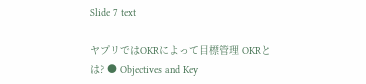Slide 7 text

ヤプリではOKRによって⽬標管理 OKRとは? ● Objectives and Key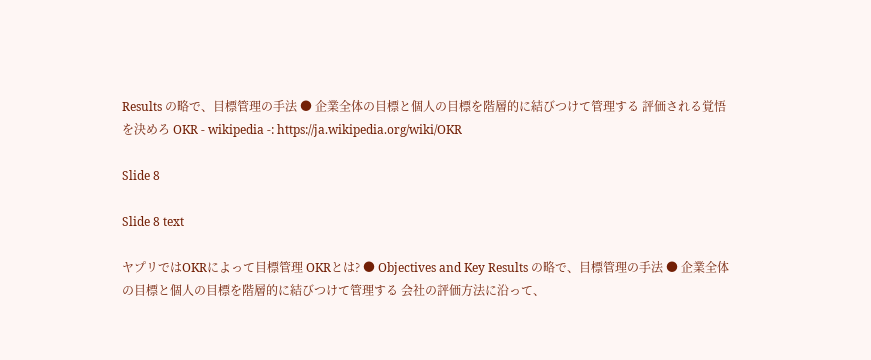Results の略で、⽬標管理の⼿法 ● 企業全体の⽬標と個⼈の⽬標を階層的に結びつけて管理する 評価される覚悟 を決めろ OKR - wikipedia -: https://ja.wikipedia.org/wiki/OKR

Slide 8

Slide 8 text

ヤプリではOKRによって⽬標管理 OKRとは? ● Objectives and Key Results の略で、⽬標管理の⼿法 ● 企業全体の⽬標と個⼈の⽬標を階層的に結びつけて管理する 会社の評価⽅法に沿って、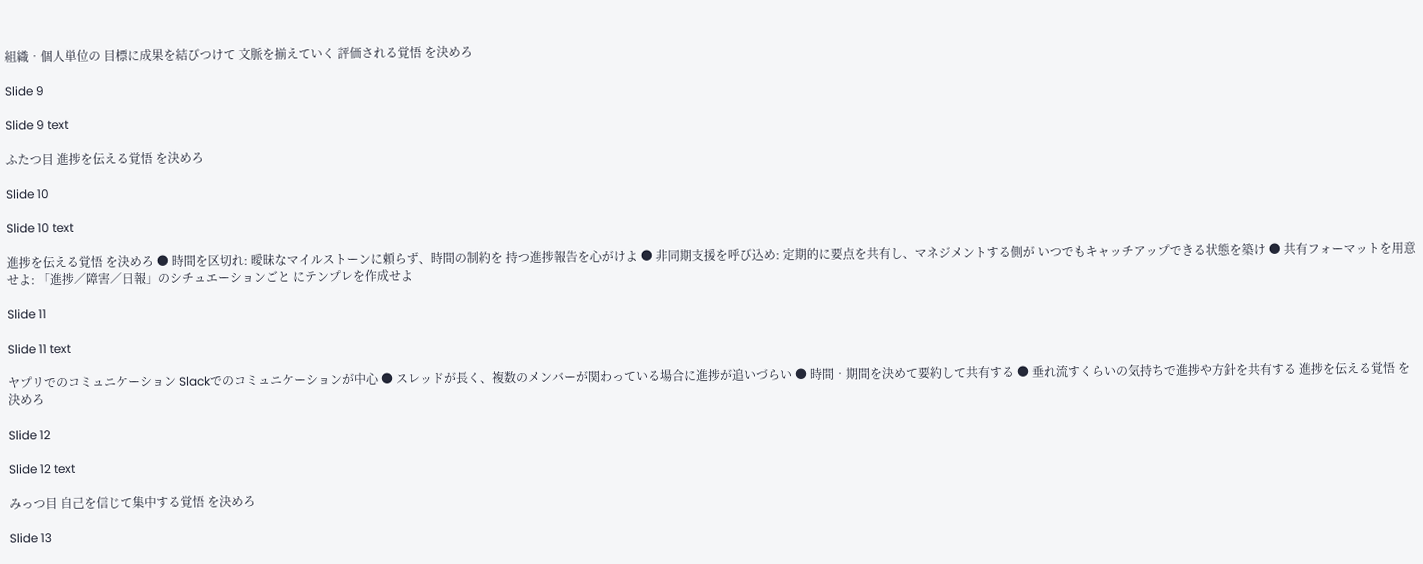組織‧個⼈単位の ⽬標に成果を結びつけて ⽂脈を揃えていく 評価される覚悟 を決めろ

Slide 9

Slide 9 text

ふたつ⽬ 進捗を伝える覚悟 を決めろ

Slide 10

Slide 10 text

進捗を伝える覚悟 を決めろ ● 時間を区切れ: 曖昧なマイルストーンに頼らず、時間の制約を 持つ進捗報告を⼼がけよ ● ⾮同期⽀援を呼び込め: 定期的に要点を共有し、マネジメントする側が いつでもキャッチアップできる状態を築け ● 共有フォーマットを⽤意せよ: 「進捗∕障害∕⽇報」のシチュエーションごと にテンプレを作成せよ

Slide 11

Slide 11 text

ヤプリでのコミュニケーション Slackでのコミュニケーションが中⼼ ● スレッドが⻑く、複数のメンバーが関わっている場合に進捗が追いづらい ● 時間‧期間を決めて要約して共有する ● 垂れ流すくらいの気持ちで進捗や⽅針を共有する 進捗を伝える覚悟 を決めろ

Slide 12

Slide 12 text

みっつ⽬ ⾃⼰を信じて集中する覚悟 を決めろ

Slide 13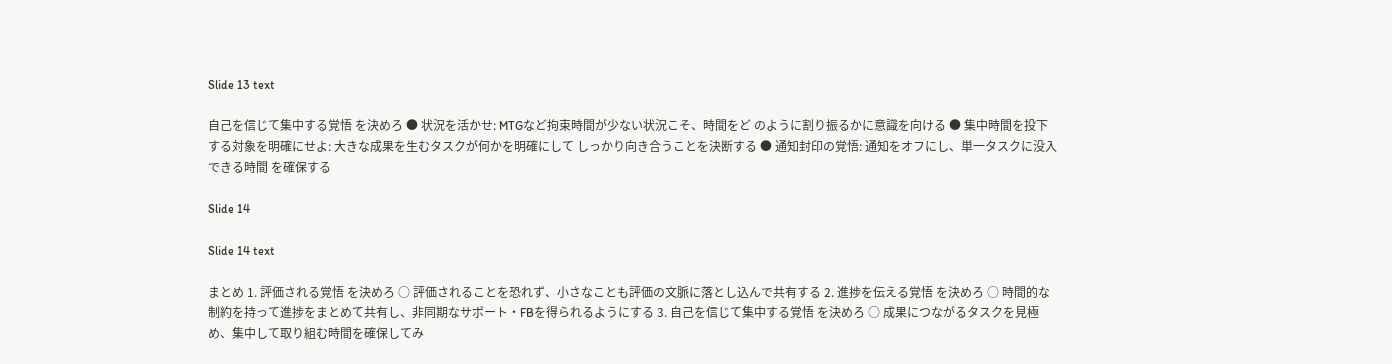Slide 13 text

⾃⼰を信じて集中する覚悟 を決めろ ● 状況を活かせ: MTGなど拘束時間が少ない状況こそ、時間をど のように割り振るかに意識を向ける ● 集中時間を投下する対象を明確にせよ: ⼤きな成果を⽣むタスクが何かを明確にして しっかり向き合うことを決断する ● 通知封印の覚悟: 通知をオフにし、単⼀タスクに没⼊できる時間 を確保する

Slide 14

Slide 14 text

まとめ 1. 評価される覚悟 を決めろ ○ 評価されることを恐れず、⼩さなことも評価の⽂脈に落とし込んで共有する 2. 進捗を伝える覚悟 を決めろ ○ 時間的な制約を持って進捗をまとめて共有し、⾮同期なサポート‧FBを得られるようにする 3. ⾃⼰を信じて集中する覚悟 を決めろ ○ 成果につながるタスクを⾒極め、集中して取り組む時間を確保してみ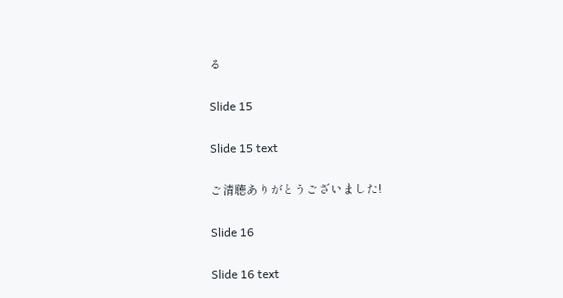る

Slide 15

Slide 15 text

ご清聴ありがとうございました!

Slide 16

Slide 16 text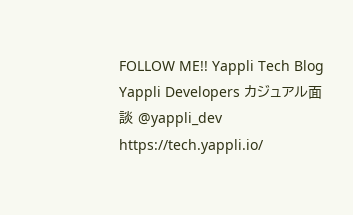FOLLOW ME!! Yappli Tech Blog Yappli Developers カジュアル⾯談 @yappli_dev https://tech.yappli.io/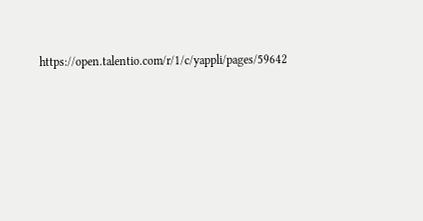https://open.talentio.com/r/1/c/yappli/pages/59642